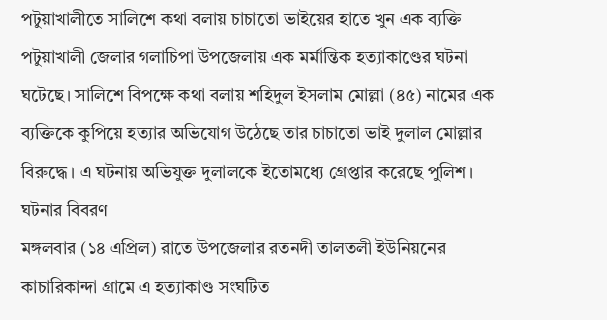পটুয়াখালীতে সালিশে কথা বলায় চাচাতো ভাইয়ের হাতে খুন এক ব্যক্তি
পটুয়াখালী জেলার গলাচিপা উপজেলায় এক মর্মান্তিক হত্যাকাণ্ডের ঘটনা ঘটেছে। সালিশে বিপক্ষে কথা বলায় শহিদুল ইসলাম মোল্লা (৪৫) নামের এক ব্যক্তিকে কুপিয়ে হত্যার অভিযোগ উঠেছে তার চাচাতো ভাই দুলাল মোল্লার বিরুদ্ধে। এ ঘটনায় অভিযুক্ত দুলালকে ইতোমধ্যে গ্রেপ্তার করেছে পুলিশ।
ঘটনার বিবরণ
মঙ্গলবার (১৪ এপ্রিল) রাতে উপজেলার রতনদী তালতলী ইউনিয়নের কাচারিকান্দা গ্রামে এ হত্যাকাণ্ড সংঘটিত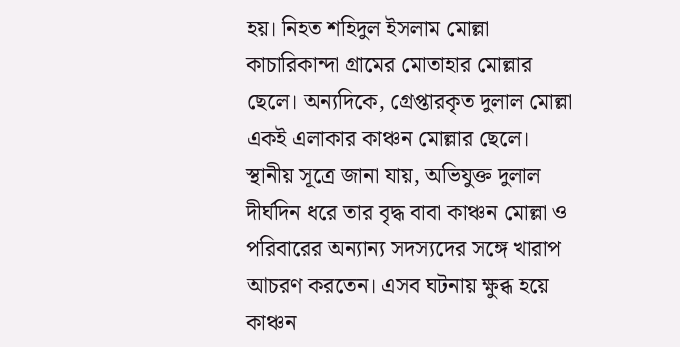হয়। নিহত শহিদুল ইসলাম মোল্লা কাচারিকান্দা গ্রামের মোতাহার মোল্লার ছেলে। অন্যদিকে, গ্রেপ্তারকৃত দুলাল মোল্লা একই এলাকার কাঞ্চন মোল্লার ছেলে।
স্থানীয় সূত্রে জানা যায়, অভিযুক্ত দুলাল দীর্ঘদিন ধরে তার বৃদ্ধ বাবা কাঞ্চন মোল্লা ও পরিবারের অন্যান্য সদস্যদের সঙ্গে খারাপ আচরণ করতেন। এসব ঘটনায় ক্ষুব্ধ হয়ে কাঞ্চন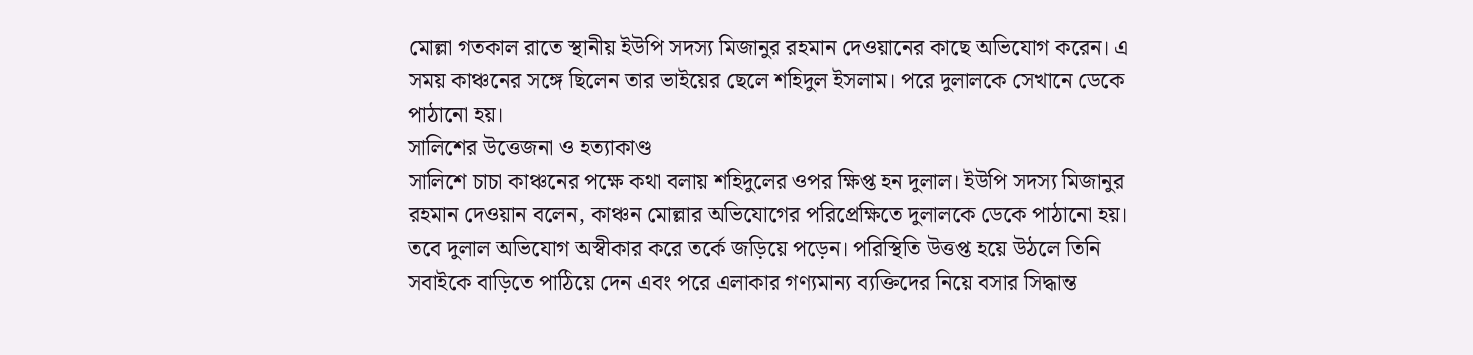মোল্লা গতকাল রাতে স্থানীয় ইউপি সদস্য মিজানুর রহমান দেওয়ানের কাছে অভিযোগ করেন। এ সময় কাঞ্চনের সঙ্গে ছিলেন তার ভাইয়ের ছেলে শহিদুল ইসলাম। পরে দুলালকে সেখানে ডেকে পাঠানো হয়।
সালিশের উত্তেজনা ও হত্যাকাণ্ড
সালিশে চাচা কাঞ্চনের পক্ষে কথা বলায় শহিদুলের ওপর ক্ষিপ্ত হন দুলাল। ইউপি সদস্য মিজানুর রহমান দেওয়ান বলেন, কাঞ্চন মোল্লার অভিযোগের পরিপ্রেক্ষিতে দুলালকে ডেকে পাঠানো হয়। তবে দুলাল অভিযোগ অস্বীকার করে তর্কে জড়িয়ে পড়েন। পরিস্থিতি উত্তপ্ত হয়ে উঠলে তিনি সবাইকে বাড়িতে পাঠিয়ে দেন এবং পরে এলাকার গণ্যমান্য ব্যক্তিদের নিয়ে বসার সিদ্ধান্ত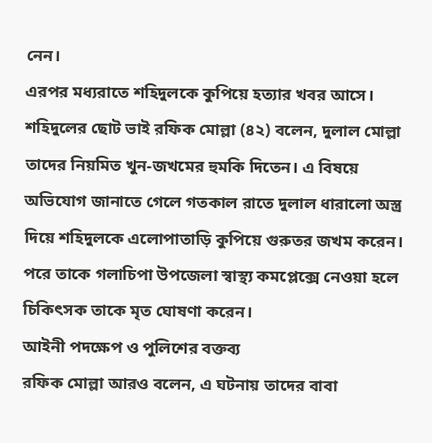নেন।
এরপর মধ্যরাতে শহিদুলকে কুপিয়ে হত্যার খবর আসে। শহিদুলের ছোট ভাই রফিক মোল্লা (৪২) বলেন, দুলাল মোল্লা তাদের নিয়মিত খুন-জখমের হুমকি দিতেন। এ বিষয়ে অভিযোগ জানাতে গেলে গতকাল রাতে দুলাল ধারালো অস্ত্র দিয়ে শহিদুলকে এলোপাতাড়ি কুপিয়ে গুরুতর জখম করেন। পরে তাকে গলাচিপা উপজেলা স্বাস্থ্য কমপ্লেক্সে নেওয়া হলে চিকিৎসক তাকে মৃত ঘোষণা করেন।
আইনী পদক্ষেপ ও পুলিশের বক্তব্য
রফিক মোল্লা আরও বলেন, এ ঘটনায় তাদের বাবা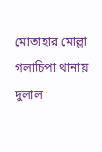মোতাহার মোল্লা গলাচিপা থানায় দুলাল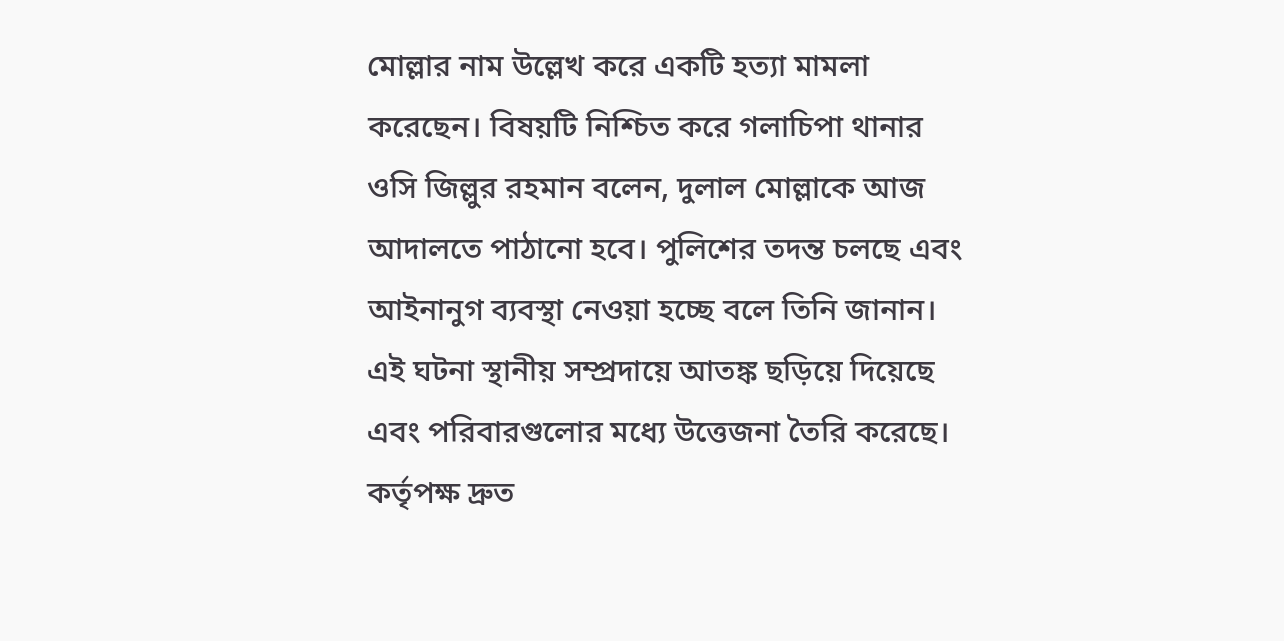মোল্লার নাম উল্লেখ করে একটি হত্যা মামলা করেছেন। বিষয়টি নিশ্চিত করে গলাচিপা থানার ওসি জিল্লুর রহমান বলেন, দুলাল মোল্লাকে আজ আদালতে পাঠানো হবে। পুলিশের তদন্ত চলছে এবং আইনানুগ ব্যবস্থা নেওয়া হচ্ছে বলে তিনি জানান।
এই ঘটনা স্থানীয় সম্প্রদায়ে আতঙ্ক ছড়িয়ে দিয়েছে এবং পরিবারগুলোর মধ্যে উত্তেজনা তৈরি করেছে। কর্তৃপক্ষ দ্রুত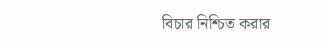বিচার নিশ্চিত করার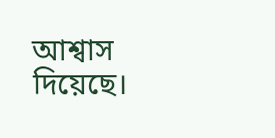আশ্বাস দিয়েছে।